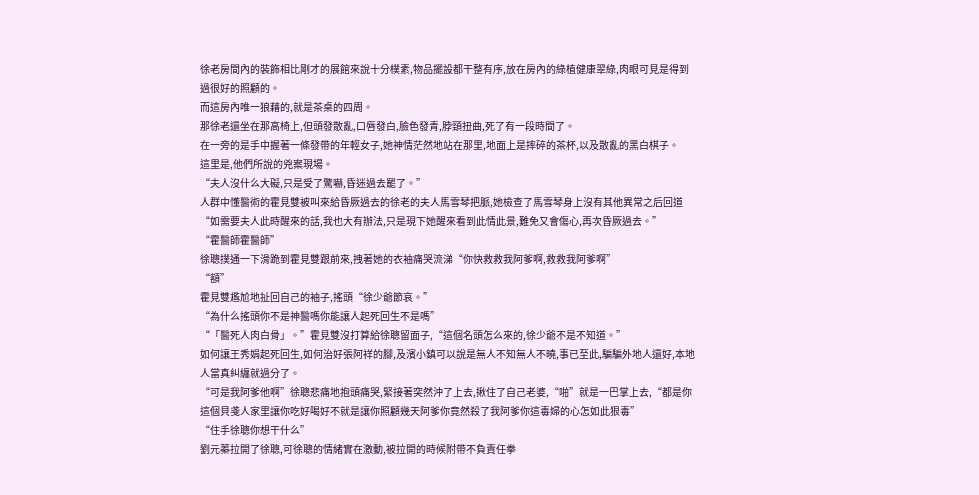徐老房間內的裝飾相比剛才的展館來說十分樸素,物品擺設都干整有序,放在房內的綠植健康翠綠,肉眼可見是得到過很好的照顧的。
而這房內唯一狼藉的,就是茶桌的四周。
那徐老還坐在那高椅上,但頭發散亂,口唇發白,臉色發青,脖頸扭曲,死了有一段時間了。
在一旁的是手中握著一條發帶的年輕女子,她神情茫然地站在那里,地面上是摔碎的茶杯,以及散亂的黑白棋子。
這里是,他們所說的兇案現場。
“夫人沒什么大礙,只是受了驚嚇,昏迷過去罷了。”
人群中懂醫術的霍見雙被叫來給昏厥過去的徐老的夫人馬雪琴把脈,她檢查了馬雪琴身上沒有其他異常之后回道“如需要夫人此時醒來的話,我也大有辦法,只是現下她醒來看到此情此景,難免又會傷心,再次昏厥過去。”
“霍醫師霍醫師”
徐聰撲通一下滑跪到霍見雙跟前來,拽著她的衣袖痛哭流涕“你快救救我阿爹啊,救救我阿爹啊”
“額”
霍見雙尷尬地扯回自己的袖子,搖頭“徐少爺節哀。”
“為什么搖頭你不是神醫嗎你能讓人起死回生不是嗎”
“「醫死人肉白骨」。”霍見雙沒打算給徐聰留面子,“這個名頭怎么來的,徐少爺不是不知道。”
如何讓王秀娟起死回生,如何治好張阿祥的腳,及濱小鎮可以說是無人不知無人不曉,事已至此,騙騙外地人還好,本地人當真糾纏就過分了。
“可是我阿爹他啊”徐聰悲痛地抱頭痛哭,緊接著突然沖了上去,揪住了自己老婆,“啪”就是一巴掌上去,“都是你這個貝戔人家里讓你吃好喝好不就是讓你照顧幾天阿爹你竟然殺了我阿爹你這毒婦的心怎如此狠毒”
“住手徐聰你想干什么”
劉元蓁拉開了徐聰,可徐聰的情緒實在激動,被拉開的時候附帶不負責任拳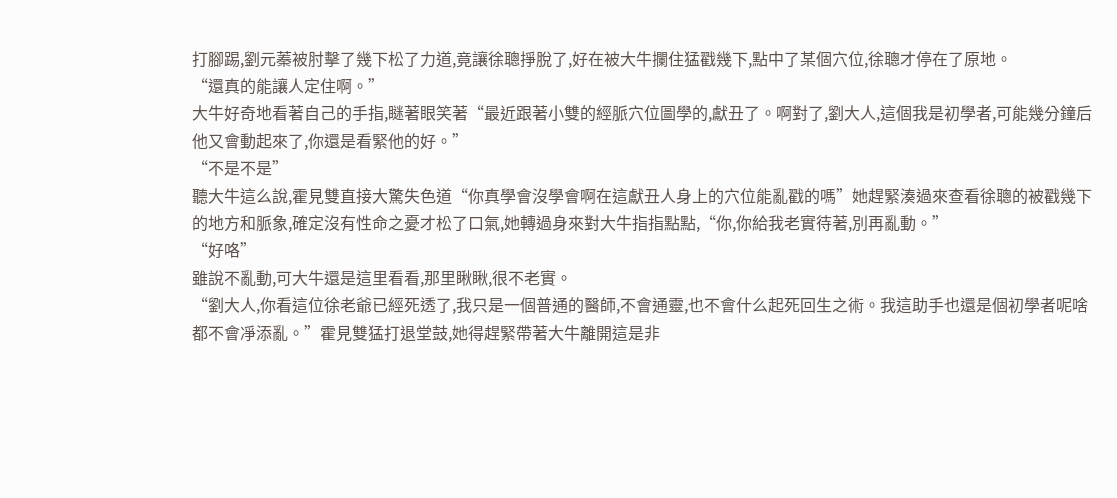打腳踢,劉元蓁被肘擊了幾下松了力道,竟讓徐聰掙脫了,好在被大牛攔住猛戳幾下,點中了某個穴位,徐聰才停在了原地。
“還真的能讓人定住啊。”
大牛好奇地看著自己的手指,瞇著眼笑著“最近跟著小雙的經脈穴位圖學的,獻丑了。啊對了,劉大人,這個我是初學者,可能幾分鐘后他又會動起來了,你還是看緊他的好。”
“不是不是”
聽大牛這么說,霍見雙直接大驚失色道“你真學會沒學會啊在這獻丑人身上的穴位能亂戳的嗎”她趕緊湊過來查看徐聰的被戳幾下的地方和脈象,確定沒有性命之憂才松了口氣,她轉過身來對大牛指指點點,“你,你給我老實待著,別再亂動。”
“好咯”
雖說不亂動,可大牛還是這里看看,那里瞅瞅,很不老實。
“劉大人,你看這位徐老爺已經死透了,我只是一個普通的醫師,不會通靈,也不會什么起死回生之術。我這助手也還是個初學者呢啥都不會凈添亂。”霍見雙猛打退堂鼓,她得趕緊帶著大牛離開這是非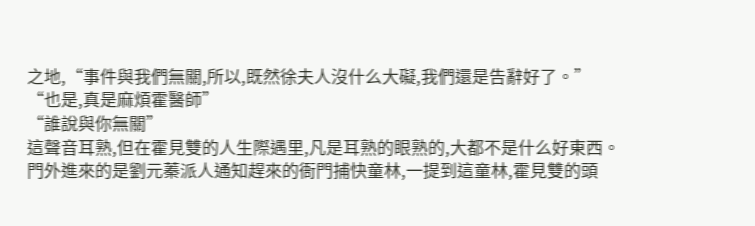之地,“事件與我們無關,所以,既然徐夫人沒什么大礙,我們還是告辭好了。”
“也是,真是麻煩霍醫師”
“誰說與你無關”
這聲音耳熟,但在霍見雙的人生際遇里,凡是耳熟的眼熟的,大都不是什么好東西。
門外進來的是劉元蓁派人通知趕來的衙門捕快童林,一提到這童林,霍見雙的頭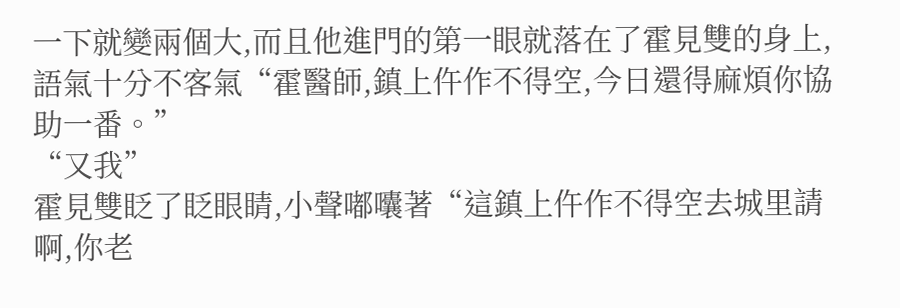一下就變兩個大,而且他進門的第一眼就落在了霍見雙的身上,語氣十分不客氣“霍醫師,鎮上仵作不得空,今日還得麻煩你協助一番。”
“又我”
霍見雙眨了眨眼睛,小聲嘟囔著“這鎮上仵作不得空去城里請啊,你老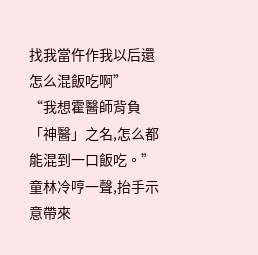找我當仵作我以后還怎么混飯吃啊”
“我想霍醫師背負「神醫」之名,怎么都能混到一口飯吃。”童林冷哼一聲,抬手示意帶來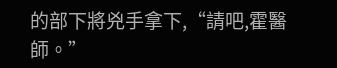的部下將兇手拿下,“請吧,霍醫師。”